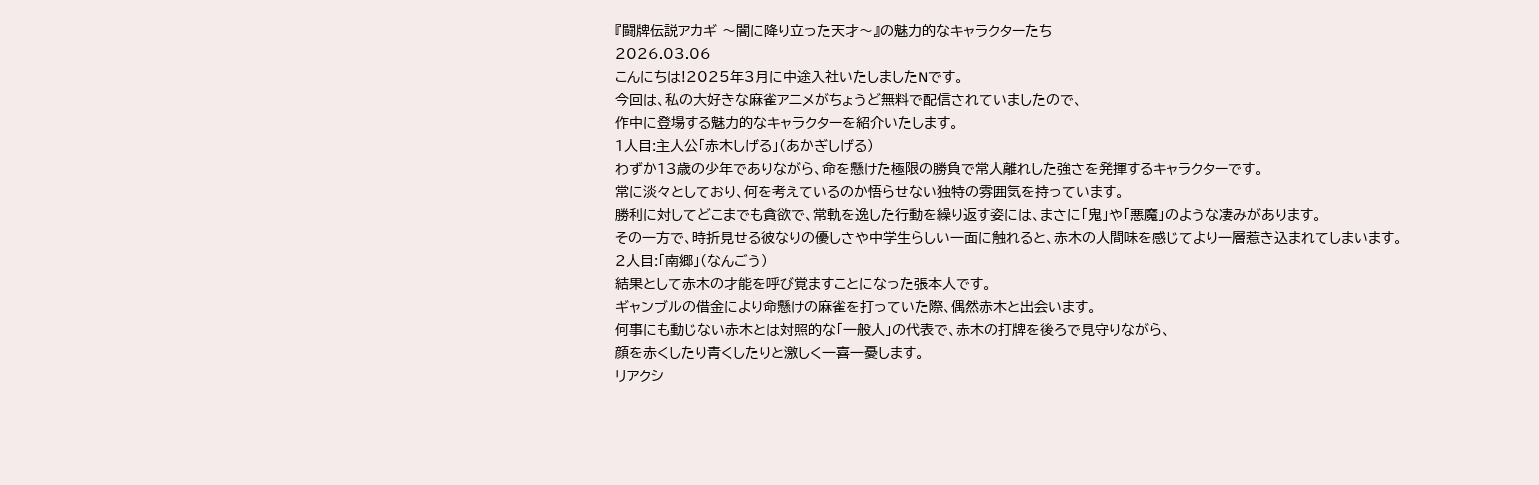『闘牌伝説アカギ 〜闇に降り立った天才〜』の魅力的なキャラクターたち
2026.03.06
こんにちは!2025年3月に中途入社いたしましたNです。
今回は、私の大好きな麻雀アニメがちょうど無料で配信されていましたので、
作中に登場する魅力的なキャラクターを紹介いたします。
1人目:主人公「赤木しげる」(あかぎしげる)
わずか13歳の少年でありながら、命を懸けた極限の勝負で常人離れした強さを発揮するキャラクターです。
常に淡々としており、何を考えているのか悟らせない独特の雰囲気を持っています。
勝利に対してどこまでも貪欲で、常軌を逸した行動を繰り返す姿には、まさに「鬼」や「悪魔」のような凄みがあります。
その一方で、時折見せる彼なりの優しさや中学生らしい一面に触れると、赤木の人間味を感じてより一層惹き込まれてしまいます。
2人目:「南郷」(なんごう)
結果として赤木の才能を呼び覚ますことになった張本人です。
ギャンブルの借金により命懸けの麻雀を打っていた際、偶然赤木と出会います。
何事にも動じない赤木とは対照的な「一般人」の代表で、赤木の打牌を後ろで見守りながら、
顔を赤くしたり青くしたりと激しく一喜一憂します。
リアクシ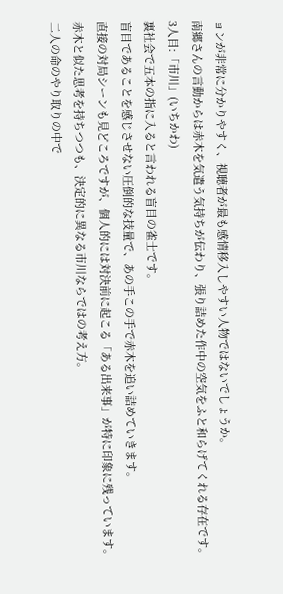ョンが非常に分かりやすく、視聴者が最も感情移入しやすい人物ではないでしょうか。
南郷さんの言動からは赤木を気遣う気持ちが伝わり、張り詰めた作中の空気をふと和らげてくれる存在です。
3人目:「市川」(いちかわ)
裏社会で五本の指に入ると言われる盲目の雀士です。
盲目であることを感じさせない圧倒的な技量で、あの手この手で赤木を追い詰めていきます。
直接の対局シーンも見どころですが、個人的には対決前に起こる「ある出来事」が特に印象に残っています。
赤木と似た思考を持ちつつも、決定的に異なる市川ならではの考え方。
二人の命のやり取りの中で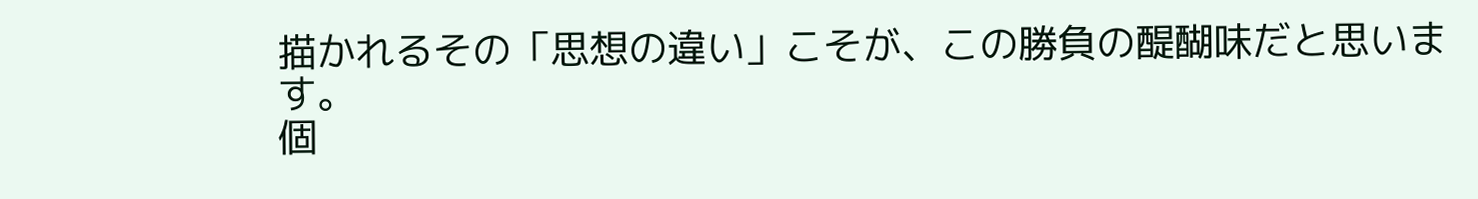描かれるその「思想の違い」こそが、この勝負の醍醐味だと思います。
個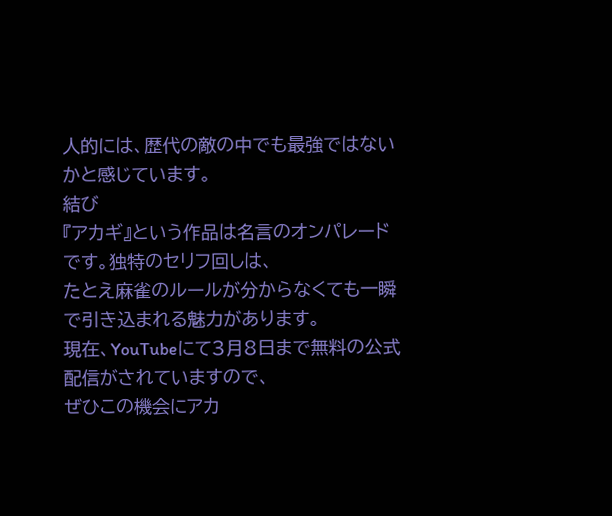人的には、歴代の敵の中でも最強ではないかと感じています。
結び
『アカギ』という作品は名言のオンパレードです。独特のセリフ回しは、
たとえ麻雀のルールが分からなくても一瞬で引き込まれる魅力があります。
現在、YouTubeにて3月8日まで無料の公式配信がされていますので、
ぜひこの機会にアカ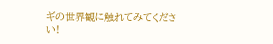ギの世界観に触れてみてください!